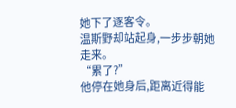她下了逐客令。
温斯野却站起身,一步步朝她走来。
“累了?”
他停在她身后,距离近得能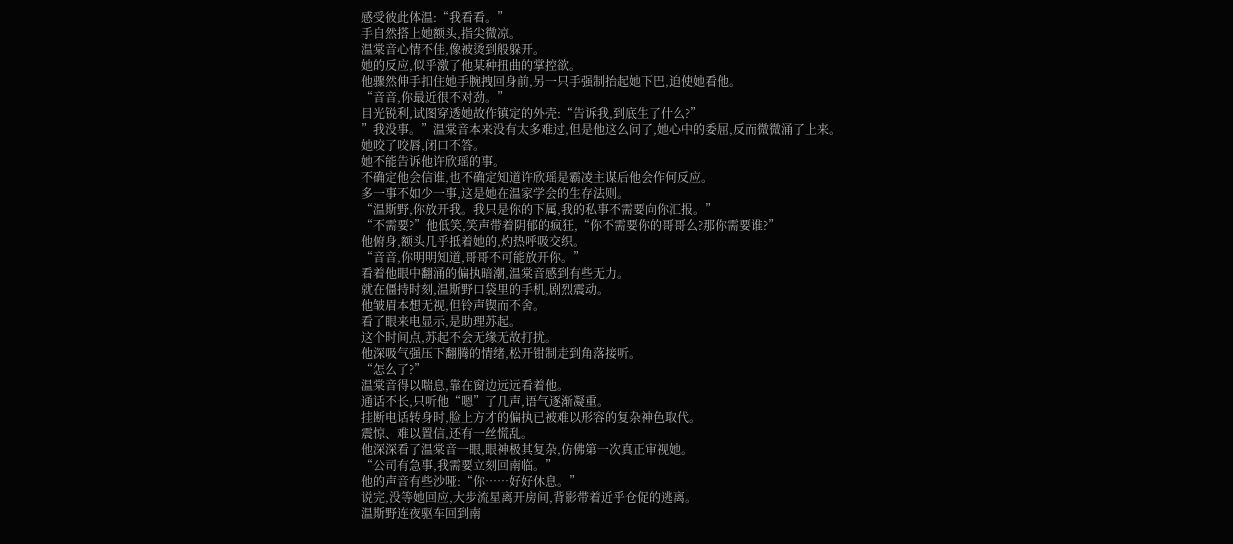感受彼此体温:“我看看。”
手自然搭上她额头,指尖微凉。
温棠音心情不佳,像被烫到般躲开。
她的反应,似乎激了他某种扭曲的掌控欲。
他骤然伸手扣住她手腕拽回身前,另一只手强制抬起她下巴,迫使她看他。
“音音,你最近很不对劲。”
目光锐利,试图穿透她故作镇定的外壳:“告诉我,到底生了什么?”
”我没事。”温棠音本来没有太多难过,但是他这么问了,她心中的委屈,反而微微涌了上来。
她咬了咬唇,闭口不答。
她不能告诉他许欣瑶的事。
不确定他会信谁,也不确定知道许欣瑶是霸凌主谋后他会作何反应。
多一事不如少一事,这是她在温家学会的生存法则。
“温斯野,你放开我。我只是你的下属,我的私事不需要向你汇报。”
“不需要?”他低笑,笑声带着阴郁的疯狂,“你不需要你的哥哥么?那你需要谁?”
他俯身,额头几乎抵着她的,灼热呼吸交织。
“音音,你明明知道,哥哥不可能放开你。”
看着他眼中翻涌的偏执暗潮,温棠音感到有些无力。
就在僵持时刻,温斯野口袋里的手机,剧烈震动。
他皱眉本想无视,但铃声锲而不舍。
看了眼来电显示,是助理苏起。
这个时间点,苏起不会无缘无故打扰。
他深吸气强压下翻腾的情绪,松开钳制走到角落接听。
“怎么了?”
温棠音得以喘息,靠在窗边远远看着他。
通话不长,只听他“嗯”了几声,语气逐渐凝重。
挂断电话转身时,脸上方才的偏执已被难以形容的复杂神色取代。
震惊、难以置信,还有一丝慌乱。
他深深看了温棠音一眼,眼神极其复杂,仿佛第一次真正审视她。
“公司有急事,我需要立刻回南临。”
他的声音有些沙哑:“你……好好休息。”
说完,没等她回应,大步流星离开房间,背影带着近乎仓促的逃离。
温斯野连夜驱车回到南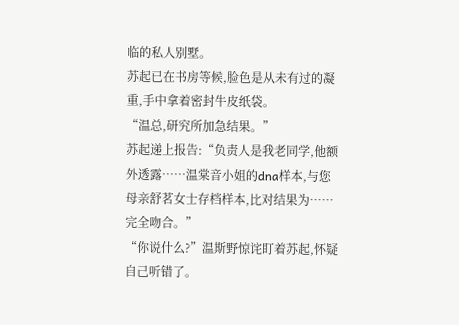临的私人别墅。
苏起已在书房等候,脸色是从未有过的凝重,手中拿着密封牛皮纸袋。
“温总,研究所加急结果。”
苏起递上报告:“负责人是我老同学,他额外透露……温棠音小姐的dna样本,与您母亲舒茗女士存档样本,比对结果为……完全吻合。”
“你说什么?”温斯野惊诧盯着苏起,怀疑自己听错了。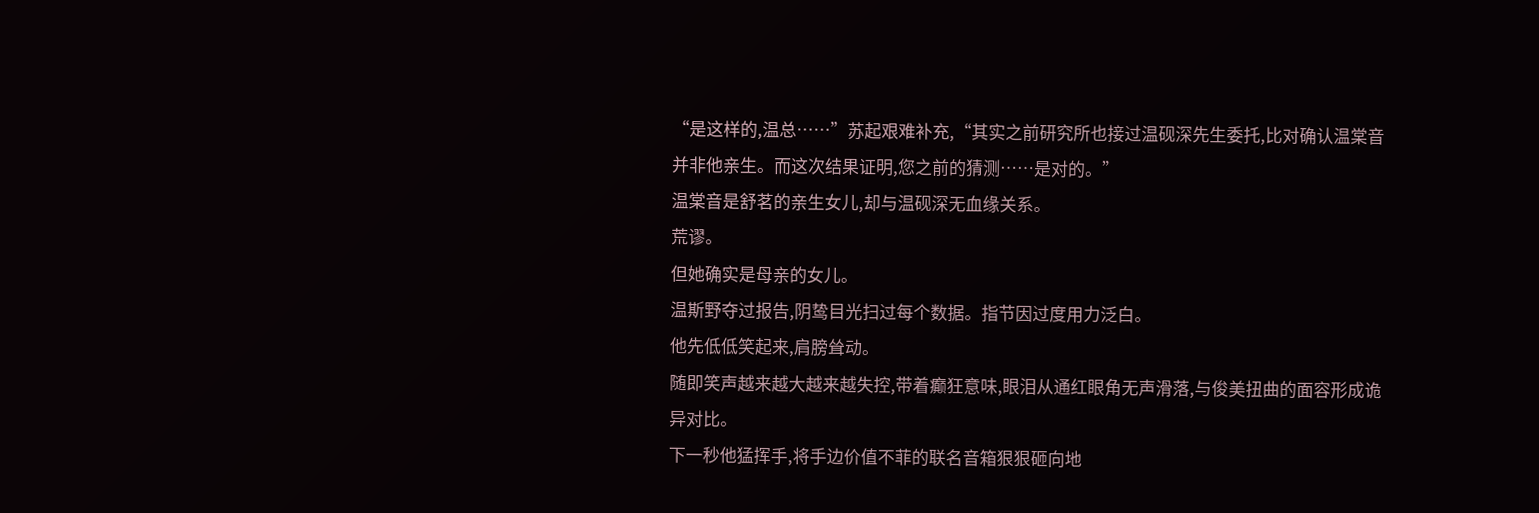“是这样的,温总……”苏起艰难补充,“其实之前研究所也接过温砚深先生委托,比对确认温棠音并非他亲生。而这次结果证明,您之前的猜测……是对的。”
温棠音是舒茗的亲生女儿,却与温砚深无血缘关系。
荒谬。
但她确实是母亲的女儿。
温斯野夺过报告,阴鸷目光扫过每个数据。指节因过度用力泛白。
他先低低笑起来,肩膀耸动。
随即笑声越来越大越来越失控,带着癫狂意味,眼泪从通红眼角无声滑落,与俊美扭曲的面容形成诡异对比。
下一秒他猛挥手,将手边价值不菲的联名音箱狠狠砸向地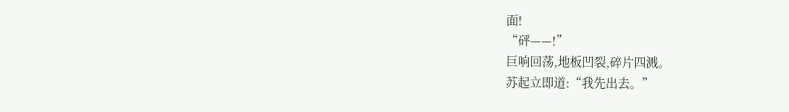面!
“砰——!”
巨响回荡,地板凹裂,碎片四溅。
苏起立即道:“我先出去。”